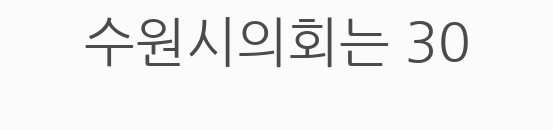수원시의회는 30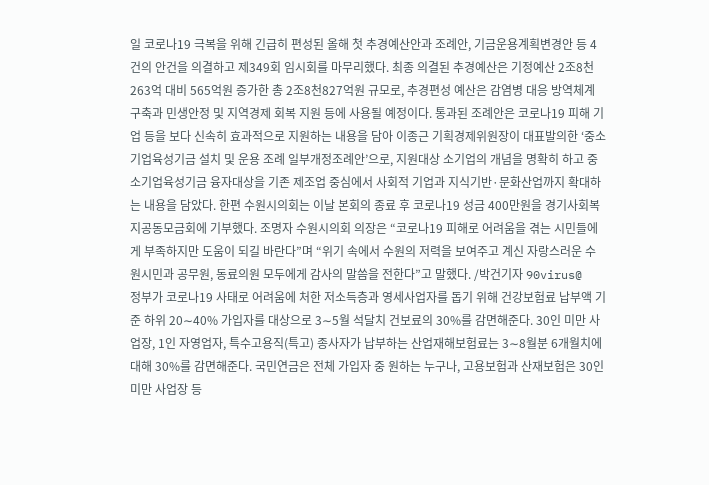일 코로나19 극복을 위해 긴급히 편성된 올해 첫 추경예산안과 조례안, 기금운용계획변경안 등 4건의 안건을 의결하고 제349회 임시회를 마무리했다. 최종 의결된 추경예산은 기정예산 2조8천263억 대비 565억원 증가한 총 2조8천827억원 규모로, 추경편성 예산은 감염병 대응 방역체계 구축과 민생안정 및 지역경제 회복 지원 등에 사용될 예정이다. 통과된 조례안은 코로나19 피해 기업 등을 보다 신속히 효과적으로 지원하는 내용을 담아 이종근 기획경제위원장이 대표발의한 ‘중소기업육성기금 설치 및 운용 조례 일부개정조례안’으로, 지원대상 소기업의 개념을 명확히 하고 중소기업육성기금 융자대상을 기존 제조업 중심에서 사회적 기업과 지식기반·문화산업까지 확대하는 내용을 담았다. 한편 수원시의회는 이날 본회의 종료 후 코로나19 성금 400만원을 경기사회복지공동모금회에 기부했다. 조명자 수원시의회 의장은 “코로나19 피해로 어려움을 겪는 시민들에게 부족하지만 도움이 되길 바란다”며 “위기 속에서 수원의 저력을 보여주고 계신 자랑스러운 수원시민과 공무원, 동료의원 모두에게 감사의 말씀을 전한다”고 말했다. /박건기자 90virus@
정부가 코로나19 사태로 어려움에 처한 저소득층과 영세사업자를 돕기 위해 건강보험료 납부액 기준 하위 20∼40% 가입자를 대상으로 3∼5월 석달치 건보료의 30%를 감면해준다. 30인 미만 사업장, 1인 자영업자, 특수고용직(특고) 종사자가 납부하는 산업재해보험료는 3∼8월분 6개월치에 대해 30%를 감면해준다. 국민연금은 전체 가입자 중 원하는 누구나, 고용보험과 산재보험은 30인 미만 사업장 등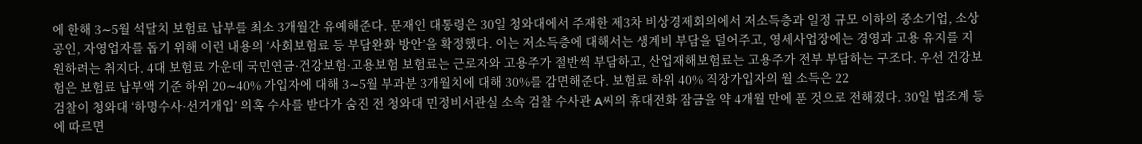에 한해 3∼5월 석달치 보험료 납부를 최소 3개월간 유예해준다. 문재인 대통령은 30일 청와대에서 주재한 제3차 비상경제회의에서 저소득층과 일정 규모 이하의 중소기업, 소상공인, 자영업자를 돕기 위해 이런 내용의 ‘사회보험료 등 부담완화 방안’을 확정했다. 이는 저소득층에 대해서는 생계비 부담을 덜어주고, 영세사업장에는 경영과 고용 유지를 지원하려는 취지다. 4대 보험료 가운데 국민연금·건강보험·고용보험 보험료는 근로자와 고용주가 절반씩 부담하고, 산업재해보험료는 고용주가 전부 부담하는 구조다. 우선 건강보험은 보험료 납부액 기준 하위 20∼40% 가입자에 대해 3∼5월 부과분 3개월치에 대해 30%를 감면해준다. 보험료 하위 40% 직장가입자의 월 소득은 22
검찰이 청와대 ‘하명수사·선거개입’ 의혹 수사를 받다가 숨진 전 청와대 민정비서관실 소속 검찰 수사관 A씨의 휴대전화 잠금을 약 4개월 만에 푼 것으로 전해졌다. 30일 법조계 등에 따르면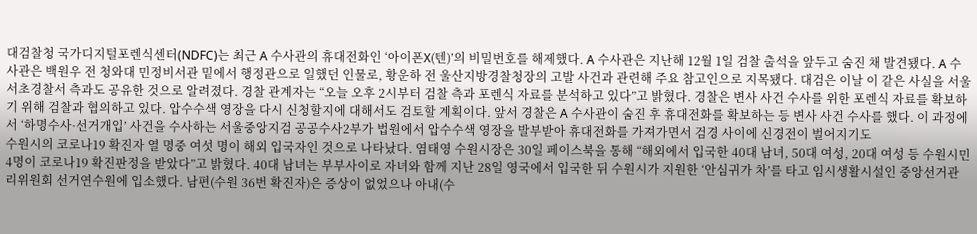대검찰청 국가디지털포렌식센터(NDFC)는 최근 A 수사관의 휴대전화인 ‘아이폰X(텐)’의 비밀번호를 해제했다. A 수사관은 지난해 12월 1일 검찰 출석을 앞두고 숨진 채 발견됐다. A 수사관은 백원우 전 청와대 민정비서관 밑에서 행정관으로 일했던 인물로, 황운하 전 울산지방경찰청장의 고발 사건과 관련해 주요 참고인으로 지목됐다. 대검은 이날 이 같은 사실을 서울 서초경찰서 측과도 공유한 것으로 알려졌다. 경찰 관계자는 “오늘 오후 2시부터 검찰 측과 포렌식 자료를 분석하고 있다”고 밝혔다. 경찰은 변사 사건 수사를 위한 포렌식 자료를 확보하기 위해 검찰과 협의하고 있다. 압수수색 영장을 다시 신청할지에 대해서도 검토할 계획이다. 앞서 경찰은 A 수사관이 숨진 후 휴대전화를 확보하는 등 변사 사건 수사를 했다. 이 과정에서 ‘하명수사·선거개입’ 사건을 수사하는 서울중앙지검 공공수사2부가 법원에서 압수수색 영장을 발부받아 휴대전화를 가져가면서 검경 사이에 신경전이 벌어지기도
수원시의 코로나19 확진자 열 명중 여섯 명이 해외 입국자인 것으로 나타났다. 염태영 수원시장은 30일 페이스북을 통해 “해외에서 입국한 40대 남녀, 50대 여성, 20대 여성 등 수원시민 4명이 코로나19 확진판정을 받았다”고 밝혔다. 40대 남녀는 부부사이로 자녀와 함께 지난 28일 영국에서 입국한 뒤 수원시가 지원한 ‘안심귀가 차’를 타고 임시생활시설인 중앙선거관리위원회 선거연수원에 입소했다. 남편(수원 36번 확진자)은 증상이 없었으나 아내(수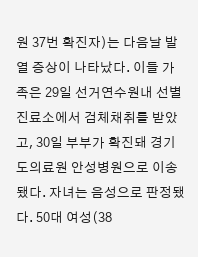원 37번 확진자)는 다음날 발열 증상이 나타났다. 이들 가족은 29일 선거연수원내 선별진료소에서 검체채취를 받았고, 30일 부부가 확진돼 경기도의료원 안성병원으로 이송됐다. 자녀는 음성으로 판정됐다. 50대 여성(38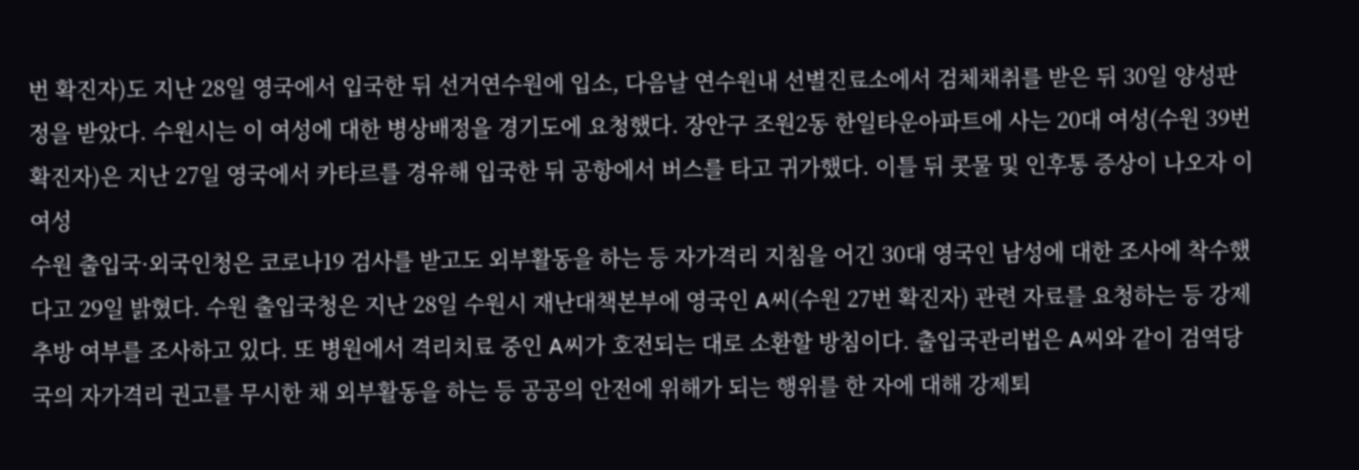번 확진자)도 지난 28일 영국에서 입국한 뒤 선거연수원에 입소, 다음날 연수원내 선별진료소에서 검체채취를 받은 뒤 30일 양성판정을 받았다. 수원시는 이 여성에 대한 병상배정을 경기도에 요청했다. 장안구 조원2동 한일타운아파트에 사는 20대 여성(수원 39번 확진자)은 지난 27일 영국에서 카타르를 경유해 입국한 뒤 공항에서 버스를 타고 귀가했다. 이틀 뒤 콧물 및 인후통 증상이 나오자 이 여성
수원 출입국·외국인청은 코로나19 검사를 받고도 외부활동을 하는 등 자가격리 지침을 어긴 30대 영국인 남성에 대한 조사에 착수했다고 29일 밝혔다. 수원 출입국청은 지난 28일 수원시 재난대책본부에 영국인 A씨(수원 27번 확진자) 관련 자료를 요청하는 등 강제추방 여부를 조사하고 있다. 또 병원에서 격리치료 중인 A씨가 호전되는 대로 소환할 방침이다. 출입국관리법은 A씨와 같이 검역당국의 자가격리 권고를 무시한 채 외부활동을 하는 등 공공의 안전에 위해가 되는 행위를 한 자에 대해 강제퇴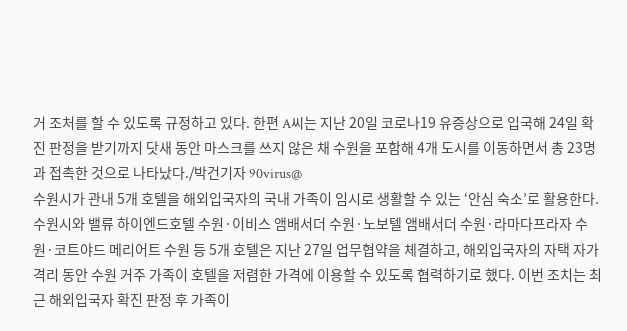거 조처를 할 수 있도록 규정하고 있다. 한편 A씨는 지난 20일 코로나19 유증상으로 입국해 24일 확진 판정을 받기까지 닷새 동안 마스크를 쓰지 않은 채 수원을 포함해 4개 도시를 이동하면서 총 23명과 접촉한 것으로 나타났다./박건기자 90virus@
수원시가 관내 5개 호텔을 해외입국자의 국내 가족이 임시로 생활할 수 있는 ‘안심 숙소’로 활용한다. 수원시와 밸류 하이엔드호텔 수원·이비스 앰배서더 수원·노보텔 앰배서더 수원·라마다프라자 수원·코트야드 메리어트 수원 등 5개 호텔은 지난 27일 업무협약을 체결하고, 해외입국자의 자택 자가격리 동안 수원 거주 가족이 호텔을 저렴한 가격에 이용할 수 있도록 협력하기로 했다. 이번 조치는 최근 해외입국자 확진 판정 후 가족이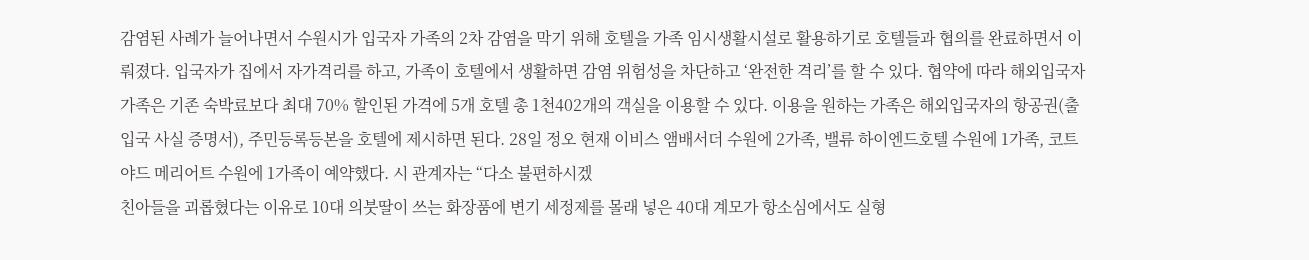감염된 사례가 늘어나면서 수원시가 입국자 가족의 2차 감염을 막기 위해 호텔을 가족 임시생활시설로 활용하기로 호텔들과 협의를 완료하면서 이뤄졌다. 입국자가 집에서 자가격리를 하고, 가족이 호텔에서 생활하면 감염 위험성을 차단하고 ‘완전한 격리’를 할 수 있다. 협약에 따라 해외입국자 가족은 기존 숙박료보다 최대 70% 할인된 가격에 5개 호텔 총 1천402개의 객실을 이용할 수 있다. 이용을 원하는 가족은 해외입국자의 항공권(출입국 사실 증명서), 주민등록등본을 호텔에 제시하면 된다. 28일 정오 현재 이비스 앰배서더 수원에 2가족, 밸류 하이엔드호텔 수원에 1가족, 코트야드 메리어트 수원에 1가족이 예약했다. 시 관계자는 “다소 불편하시겠
친아들을 괴롭혔다는 이유로 10대 의붓딸이 쓰는 화장품에 변기 세정제를 몰래 넣은 40대 계모가 항소심에서도 실형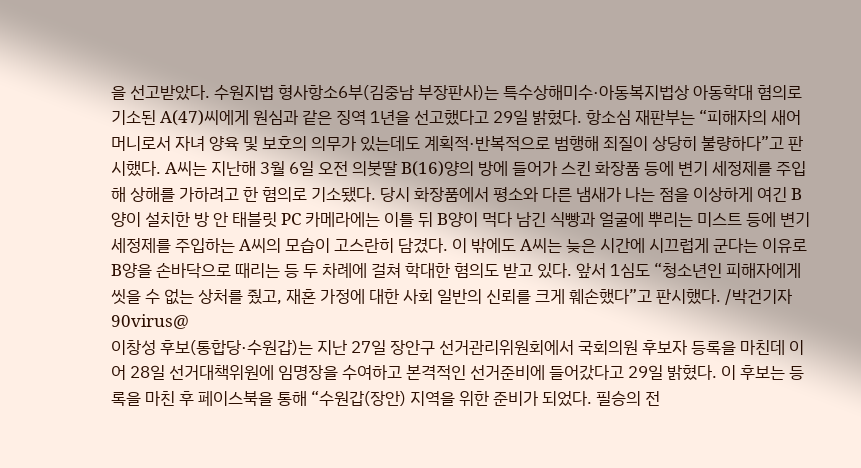을 선고받았다. 수원지법 형사항소6부(김중남 부장판사)는 특수상해미수·아동복지법상 아동학대 혐의로 기소된 A(47)씨에게 원심과 같은 징역 1년을 선고했다고 29일 밝혔다. 항소심 재판부는 “피해자의 새어머니로서 자녀 양육 및 보호의 의무가 있는데도 계획적·반복적으로 범행해 죄질이 상당히 불량하다”고 판시했다. A씨는 지난해 3월 6일 오전 의붓딸 B(16)양의 방에 들어가 스킨 화장품 등에 변기 세정제를 주입해 상해를 가하려고 한 혐의로 기소됐다. 당시 화장품에서 평소와 다른 냄새가 나는 점을 이상하게 여긴 B양이 설치한 방 안 태블릿 PC 카메라에는 이틀 뒤 B양이 먹다 남긴 식빵과 얼굴에 뿌리는 미스트 등에 변기 세정제를 주입하는 A씨의 모습이 고스란히 담겼다. 이 밖에도 A씨는 늦은 시간에 시끄럽게 군다는 이유로 B양을 손바닥으로 때리는 등 두 차례에 걸쳐 학대한 혐의도 받고 있다. 앞서 1심도 “청소년인 피해자에게 씻을 수 없는 상처를 줬고, 재혼 가정에 대한 사회 일반의 신뢰를 크게 훼손했다”고 판시했다. /박건기자 90virus@
이창성 후보(통합당·수원갑)는 지난 27일 장안구 선거관리위원회에서 국회의원 후보자 등록을 마친데 이어 28일 선거대책위원에 임명장을 수여하고 본격적인 선거준비에 들어갔다고 29일 밝혔다. 이 후보는 등록을 마친 후 페이스북을 통해 “수원갑(장안) 지역을 위한 준비가 되었다. 필승의 전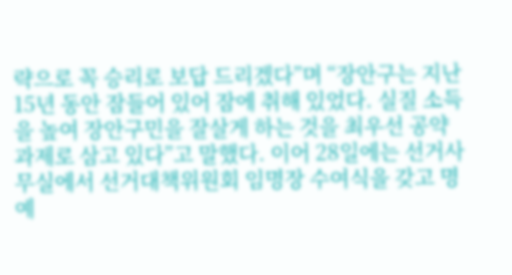략으로 꼭 승리로 보답 드리겠다”며 “장안구는 지난 15년 동안 잠들어 있어 잠에 취해 있었다. 실질 소득을 높여 장안구민을 잘살게 하는 것을 최우선 공약 과제로 삼고 있다”고 말했다. 이어 28일에는 선거사무실에서 선거대책위원회 임명장 수여식을 갖고 명예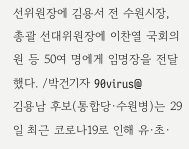선위원장에 김용서 전 수원시장, 총괄 선대위원장에 이찬열 국회의원 등 50여 명에게 임명장을 전달했다. /박건기자 90virus@
김용남 후보(통합당·수원병)는 29일 최근 코로나19로 인해 유·초·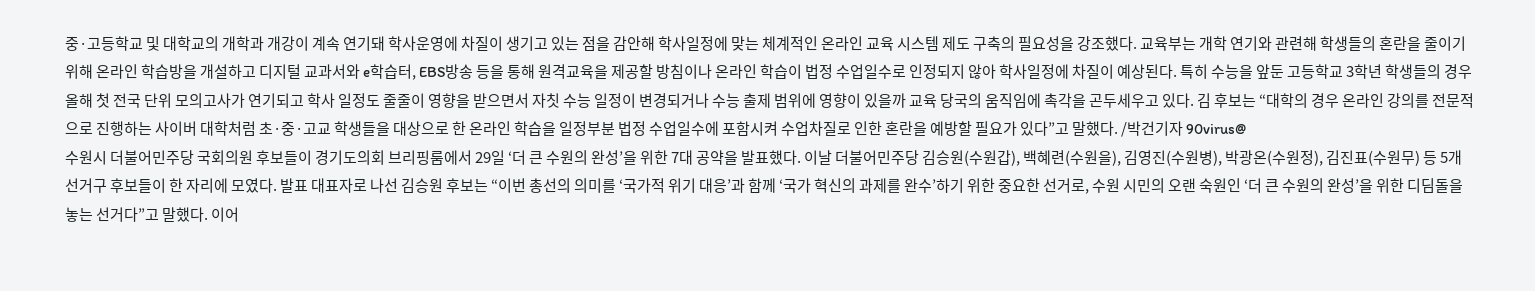중·고등학교 및 대학교의 개학과 개강이 계속 연기돼 학사운영에 차질이 생기고 있는 점을 감안해 학사일정에 맞는 체계적인 온라인 교육 시스템 제도 구축의 필요성을 강조했다. 교육부는 개학 연기와 관련해 학생들의 혼란을 줄이기 위해 온라인 학습방을 개설하고 디지털 교과서와 e학습터, EBS방송 등을 통해 원격교육을 제공할 방침이나 온라인 학습이 법정 수업일수로 인정되지 않아 학사일정에 차질이 예상된다. 특히 수능을 앞둔 고등학교 3학년 학생들의 경우 올해 첫 전국 단위 모의고사가 연기되고 학사 일정도 줄줄이 영향을 받으면서 자칫 수능 일정이 변경되거나 수능 출제 범위에 영향이 있을까 교육 당국의 움직임에 촉각을 곤두세우고 있다. 김 후보는 “대학의 경우 온라인 강의를 전문적으로 진행하는 사이버 대학처럼 초·중·고교 학생들을 대상으로 한 온라인 학습을 일정부분 법정 수업일수에 포함시켜 수업차질로 인한 혼란을 예방할 필요가 있다”고 말했다. /박건기자 90virus@
수원시 더불어민주당 국회의원 후보들이 경기도의회 브리핑룸에서 29일 ‘더 큰 수원의 완성’을 위한 7대 공약을 발표했다. 이날 더불어민주당 김승원(수원갑), 백혜련(수원을), 김영진(수원병), 박광온(수원정), 김진표(수원무) 등 5개 선거구 후보들이 한 자리에 모였다. 발표 대표자로 나선 김승원 후보는 “이번 총선의 의미를 ‘국가적 위기 대응’과 함께 ‘국가 혁신의 과제를 완수’하기 위한 중요한 선거로, 수원 시민의 오랜 숙원인 ‘더 큰 수원의 완성’을 위한 디딤돌을 놓는 선거다”고 말했다. 이어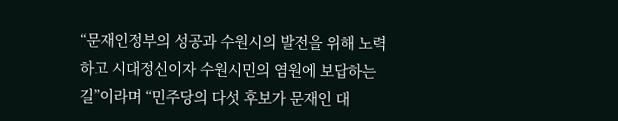“문재인정부의 성공과 수원시의 발전을 위해 노력하고 시대정신이자 수원시민의 염원에 보답하는 길”이라며 “민주당의 다섯 후보가 문재인 대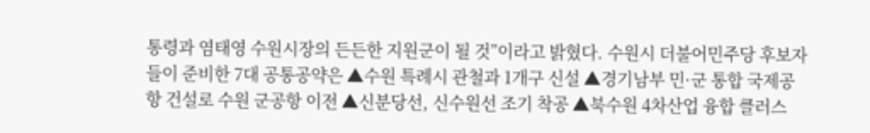통령과 염태영 수원시장의 든든한 지원군이 될 것”이라고 밝혔다. 수원시 더불어민주당 후보자들이 준비한 7대 공통공약은 ▲수원 특례시 관철과 1개구 신설 ▲경기남부 민·군 통합 국제공항 건설로 수원 군공항 이전 ▲신분당선, 신수원선 조기 착공 ▲북수원 4차산업 융합 클러스